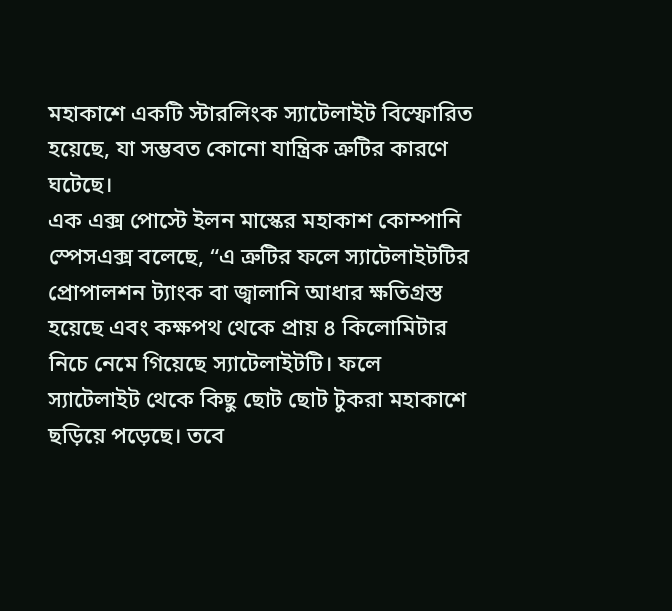মহাকাশে একটি স্টারলিংক স্যাটেলাইট বিস্ফোরিত হয়েছে, যা সম্ভবত কোনো যান্ত্রিক ত্রুটির কারণে ঘটেছে।
এক এক্স পোস্টে ইলন মাস্কের মহাকাশ কোম্পানি স্পেসএক্স বলেছে, “এ ত্রুটির ফলে স্যাটেলাইটটির প্রোপালশন ট্যাংক বা জ্বালানি আধার ক্ষতিগ্রস্ত হয়েছে এবং কক্ষপথ থেকে প্রায় ৪ কিলোমিটার নিচে নেমে গিয়েছে স্যাটেলাইটটি। ফলে স্যাটেলাইট থেকে কিছু ছোট ছোট টুকরা মহাকাশে ছড়িয়ে পড়েছে। তবে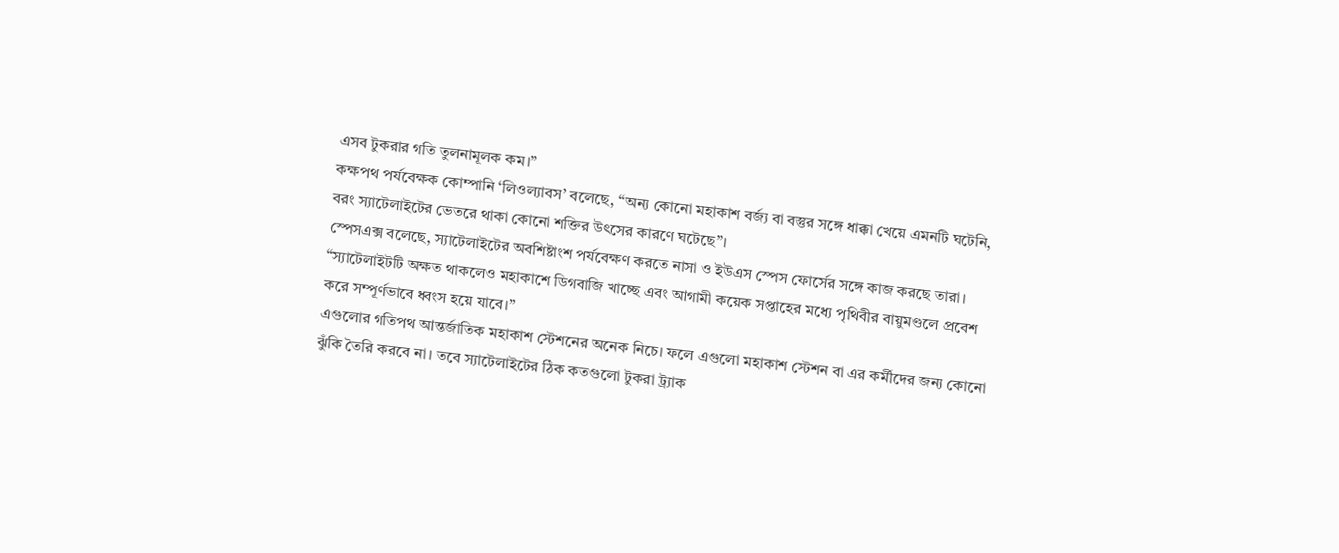এসব টুকরার গতি তুলনামূলক কম।”
কক্ষপথ পর্যবেক্ষক কোম্পানি ‘লিওল্যাবস’ বলেছে, “অন্য কোনো মহাকাশ বর্জ্য বা বস্তুর সঙ্গে ধাক্কা খেয়ে এমনটি ঘটেনি, বরং স্যাটেলাইটের ভেতরে থাকা কোনো শক্তির উৎসের কারণে ঘটেছে”।
স্পেসএক্স বলেছে, স্যাটেলাইটের অবশিষ্টাংশ পর্যবেক্ষণ করতে নাসা ও ইউএস স্পেস ফোর্সের সঙ্গে কাজ করছে তারা।
“স্যাটেলাইটটি অক্ষত থাকলেও মহাকাশে ডিগবাজি খাচ্ছে এবং আগামী কয়েক সপ্তাহের মধ্যে পৃথিবীর বায়ুমণ্ডলে প্রবেশ করে সম্পূর্ণভাবে ধ্বংস হয়ে যাবে।”
এগুলোর গতিপথ আন্তর্জাতিক মহাকাশ স্টেশনের অনেক নিচে। ফলে এগুলো মহাকাশ স্টেশন বা এর কর্মীদের জন্য কোনো ঝুঁকি তৈরি করবে না। তবে স্যাটেলাইটের ঠিক কতগুলো টুকরা ট্র্যাক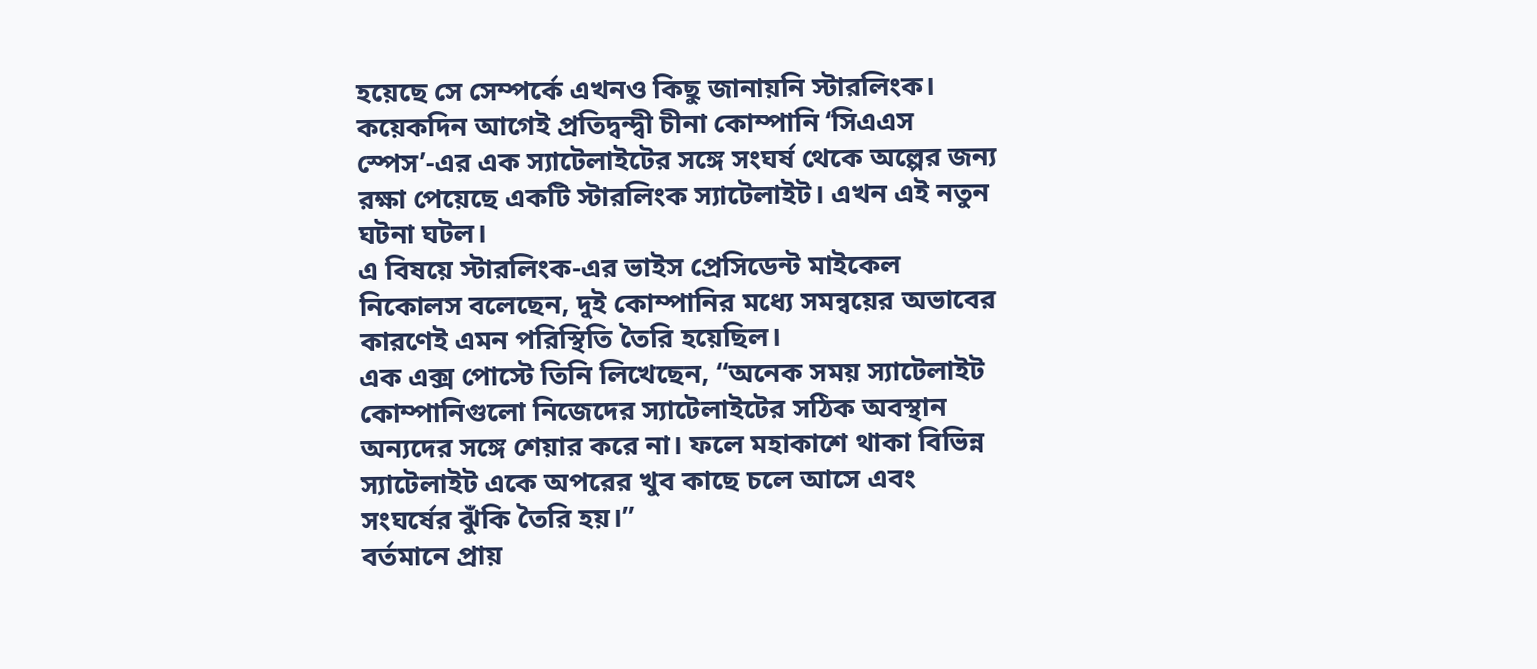হয়েছে সে সেম্পর্কে এখনও কিছু জানায়নি স্টারলিংক।
কয়েকদিন আগেই প্রতিদ্বন্দ্বী চীনা কোম্পানি ‘সিএএস স্পেস’-এর এক স্যাটেলাইটের সঙ্গে সংঘর্ষ থেকে অল্পের জন্য রক্ষা পেয়েছে একটি স্টারলিংক স্যাটেলাইট। এখন এই নতুন ঘটনা ঘটল।
এ বিষয়ে স্টারলিংক-এর ভাইস প্রেসিডেন্ট মাইকেল নিকোলস বলেছেন, দুই কোম্পানির মধ্যে সমন্বয়ের অভাবের কারণেই এমন পরিস্থিতি তৈরি হয়েছিল।
এক এক্স পোস্টে তিনি লিখেছেন, “অনেক সময় স্যাটেলাইট কোম্পানিগুলো নিজেদের স্যাটেলাইটের সঠিক অবস্থান অন্যদের সঙ্গে শেয়ার করে না। ফলে মহাকাশে থাকা বিভিন্ন স্যাটেলাইট একে অপরের খুব কাছে চলে আসে এবং সংঘর্ষের ঝুঁকি তৈরি হয়।”
বর্তমানে প্রায়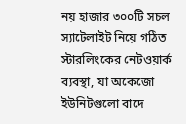নয় হাজার ৩০০টি সচল স্যাটেলাইট নিয়ে গঠিত স্টারলিংকের নেটওয়ার্ক ব্যবস্থা, যা অকেজো ইউনিটগুলো বাদে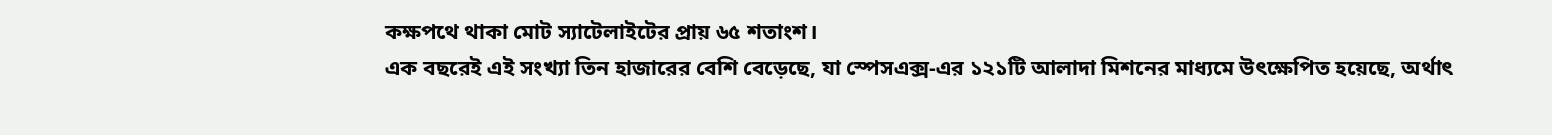কক্ষপথে থাকা মোট স্যাটেলাইটের প্রায় ৬৫ শতাংশ।
এক বছরেই এই সংখ্যা তিন হাজারের বেশি বেড়েছে, যা স্পেসএক্স-এর ১২১টি আলাদা মিশনের মাধ্যমে উৎক্ষেপিত হয়েছে, অর্থাৎ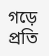গড়ে প্রতি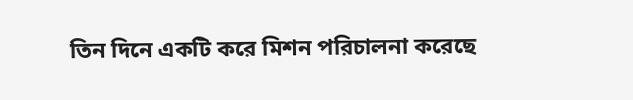তিন দিনে একটি করে মিশন পরিচালনা করেছে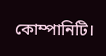কোম্পানিটি।